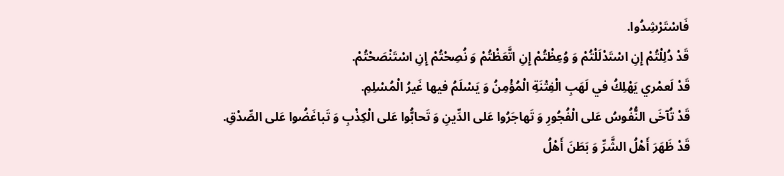فَاسْتَرْشِدُوا.
قَدْ دُلِلْتُمْ إِنِ اسْتَدْلَلْتُمْ وَ وُعِظْتُمْ إِنِ اتَّعَظْتُمْ وَ نُصِحْتُمْ إِنِ اسْتَنْصَحْتُمْ.
قَدْ لَعمْري يَهْلِكُ في لَهَبِ الْفِتْنَةِ الْمُؤْمِنُ وَ يَسْلَمُ فيها غَيرُ الْمُسْلِمِ.
قَدْ تُآخَى النُّفُوسُ عَلى الْفُجُورِ وَ تَهاجَرُوا عَلى الدِّينِ وَ تَحابُّوا عَلى الْكِذْبِ وَ تَباغَضُوا عَلى الصِّدْقِ.
قَدْ ظَهَرَ أَهْلُ الشَّرِّ وَ بَطَنَ أَهْلُ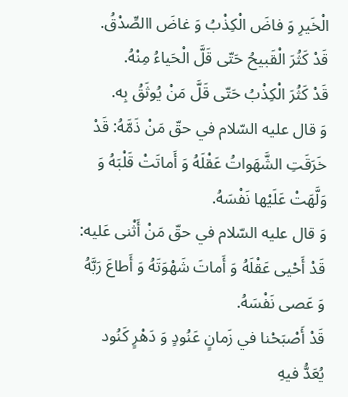الْخَيرِ وَ فاضَ الْكِذْبُ وَ غاضَ االصِّدْقُ.
قَدْ كَثُرَ الْقَبيحُ حَتّى قَلَّ الْحَياءُ مِنْهُ.
قَدْ كَثُرَ الْكِذْبُ حَتّى قَلَّ مَنْ يُوثَقُ بِه.
وَ قال عليه السّلام في حقّ مَنْ ذَمَّهُ: قَدْ خَرَقَتِ الشَّهَواتُ عَقْلَهُ وَ أَماتَتْ قَلْبَهُ وَ وَلَّهَتْ عَلَيْها نَفْسَهُ.
وَ قال عليه السّلام في حقّ مَنْ أَثْنى عَليه: قَدْ أَحْيى عَقْلَهُ وَ أَماتَ شَهْوَتَهُ وَ أَطاعَ رَبَّهُ وَ عَصى نَفْسَهُ.
قَدْ أَصْبَحْنا في زَمانٍ عَنُودٍ وَ دَهْرٍ كَنُود يُعَدُّ فيهِ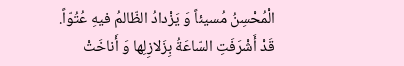الْمُحْسِنُ مُسيئاً وَ يَزْدادُ الظّالمُ فيهِ عُتُوّاً.
قَدْ أَشْرَفَتِ السّاعَةُ بِزَلازِلِها وَ أَناخَتْ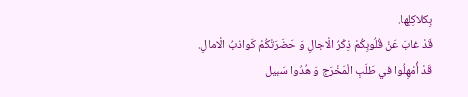بِكلاكِلِها.
قَدْ غابَ عَنْ قُلُوبِكُمْ ذِكْرُ الْاجالِ وَ حَضَرَتْكُمْ كَواذبُ الْامالِ.
قَدْ أُمْهِلُوا في طَلَبِ الْمَخْرَج وَ هُدُوا سَبيل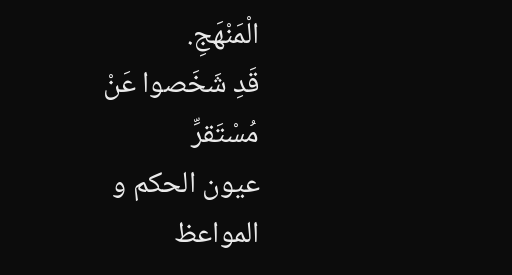الْمَنْهَجِ.
قَدِ شَخَصوا عَنْ مُسْتَقرِّ
عيون الحكم و المواعظ